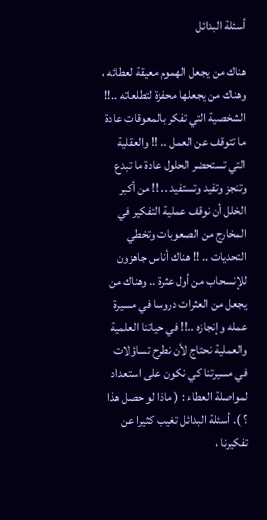أسئلة البدائل

هناك من يجعل الهموم معيقة لعطائه ، وهناك من يجعلها محفزة لتطلعاته ..!! الشخصية التي تفكر بالمعوقات عادة ما تتوقف عن العمل .. !! والعقلية التي تستحضر الحلول عادة ما تبدع وتنجز وتفيد وتستفيد .. !! من أكبر الخلل أن نوقف عملية التفكير في المخارج من الصعوبات وتخطي التحديات .. !! هناك أناس جاهزون للإنسحاب من أول عثرة .. وهناك من يجعل من العثرات دروسا في مسيرة عمله وإنجازه ..!! في حياتنا العلمية والعملية نحتاج لأن نطرح تساؤلات في مسيرتنا كي نكون على استعداد لمواصلة العطاء : ( ماذا لو حصل هذا ؟ ). أسئلة البدائل تغيب كثيرا عن تفكيرنا ،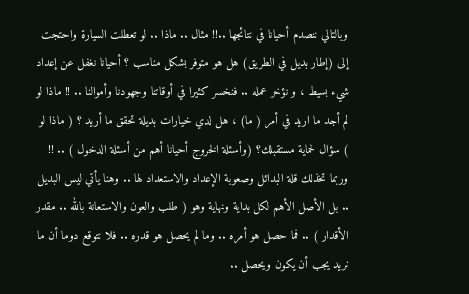وبالتالي ننصدم أحيانا في نتائجها ..!! مثال .. ماذا .. لو تعطلت السيارة واحتجت إلى (إطار بديل في الطريق) هل هو متوفر بشكل مناسب ؟ أحيانا نغفل عن إعداد شيء بسيط ، و نؤخر عمله .. فنخسر كثيرا في أوقاتنا وجهودنا وأموالنا .. !! ماذا لو لم أجد ما اريد في أمر ( ما) ، هل لدي خيارات بديلة تحقق ما أريد ؟ ( ماذا لو ) سؤال لحماية مستقبلك؟ (وأسئلة الخروج أحيانا أهم من أسئلة الدخول ) .. !! وربما تخذلك قلة البدائل وصعوبة الإعداد والاستعداد لها .. وهنا يأتي ليس البديل .. بل الأصل الأهم لكل بداية ونهاية وهو ( طلب والعون والاستعانة بالله .. مقدر الأقدار ) .. فما حصل هو أمره .. وما لم يحصل هو قدره .. فلا نتوقع دوما أن ما نريد يجب أن يكون ويحصل ..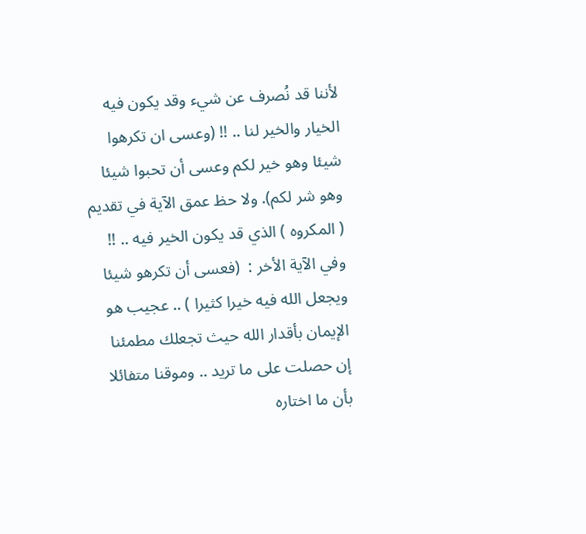لأننا قد نُصرف عن شيء وقد يكون فيه الخيار والخير لنا .. !! (وعسى ان تكرهوا شيئا وهو خير لكم وعسى أن تحبوا شيئا وهو شر لكم). ولا حظ عمق الآية في تقديم ( المكروه ) الذي قد يكون الخير فيه .. !! وفي الآية الأخر :  (فعسى أن تكرهو شيئا ويجعل الله فيه خيرا كثيرا ) .. عجيب هو الإيمان بأقدار الله حيث تجعلك مطمئنا إن حصلت على ما تريد .. وموقنا متفائلا بأن ما اختاره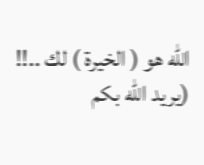الله هو ( الخيرة ) لك ..!! (يريد الله بكم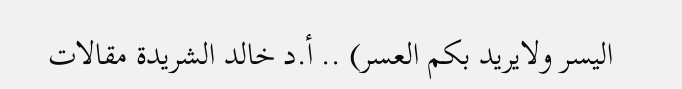اليسر ولايريد بكم العسر) .. أ.د خالد الشريدة مقالات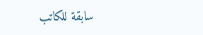سابقة للكاتب